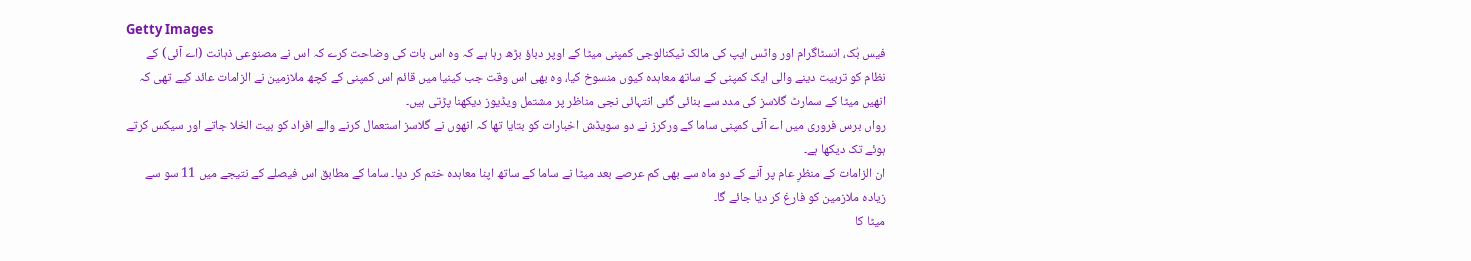Getty Images
فیس بُک، انسٹاگرام اور واٹس ایپ کی مالک ٹیکنالوجی کمپنی میٹا کے اوپر دباؤ بڑھ رہا ہے کہ وہ اس بات کی وضاحت کرے کہ اس نے مصنوعی ذہانت (اے آئی) کے نظام کو تربیت دینے والی ایک کمپنی کے ساتھ معاہدہ کیوں منسوخ کیا، وہ بھی اس وقت جب کینیا میں قائم اس کمپنی کے کچھ ملازمین نے الزامات عائد کیے تھی کہ انھیں میٹا کے سمارٹ گلاسز کی مدد سے بنائی گئی انتہائی نجی مناظر پر مشتمل ویڈیوز دیکھنا پڑتی ہیں۔
رواں برس فروری میں اے آئی کمپنی ساما کے ورکرز نے دو سویڈش اخبارات کو بتایا تھا کہ انھوں نے گلاسز استعمال کرنے والے افراد کو بیت الخلا جاتے اور سیکس کرتے ہوئے تک دیکھا ہے۔
ان الزامات کے منظرِ عام پر آنے کے دو ماہ سے بھی کم عرصے بعد میٹا نے ساما کے ساتھ اپنا معاہدہ ختم کر دیا۔ ساما کے مطابق اس فیصلے کے نتیجے میں 11 سو سے زیادہ ملازمین کو فارغ کر دیا جائے گا۔
میٹا کا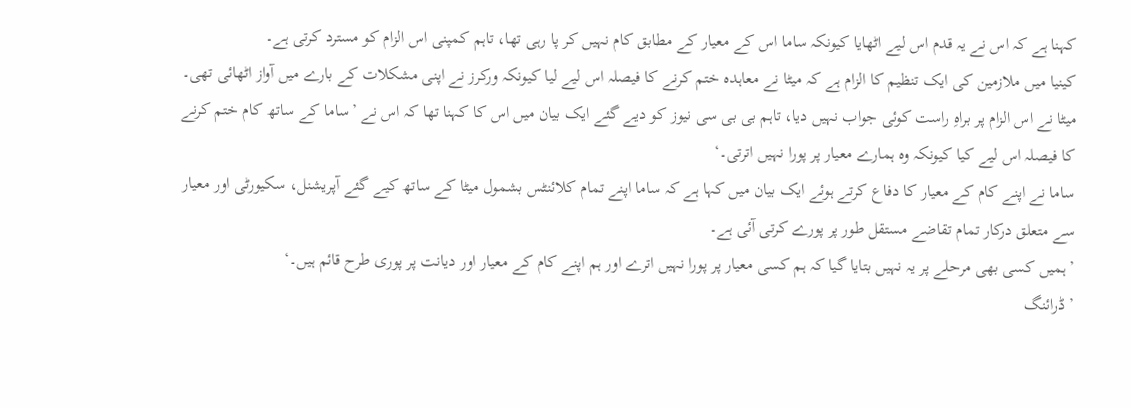کہنا ہے کہ اس نے یہ قدم اس لیے اٹھایا کیونکہ ساما اس کے معیار کے مطابق کام نہیں کر پا رہی تھا، تاہم کمپنی اس الزام کو مسترد کرتی ہے۔
کینیا میں ملازمین کی ایک تنظیم کا الزام ہے کہ میٹا نے معاہدہ ختم کرنے کا فیصلہ اس لیے لیا کیونکہ ورکرز نے اپنی مشکلات کے بارے میں آواز اٹھائی تھی۔
میٹا نے اس الزام پر براہِ راست کوئی جواب نہیں دیا، تاہم بی بی سی نیوز کو دیے گئے ایک بیان میں اس کا کہنا تھا کہ اس نے ’ساما کے ساتھ کام ختم کرنے کا فیصلہ اس لیے کیا کیونکہ وہ ہمارے معیار پر پورا نہیں اترتی۔‘
ساما نے اپنے کام کے معیار کا دفاع کرتے ہوئے ایک بیان میں کہا ہے کہ ساما اپنے تمام کلائنٹس بشمول میٹا کے ساتھ کیے گئے آپریشنل، سکیورٹی اور معیار سے متعلق درکار تمام تقاضے مستقل طور پر پورے کرتی آئی ہے۔
’ہمیں کسی بھی مرحلے پر یہ نہیں بتایا گیا کہ ہم کسی معیار پر پورا نہیں اترے اور ہم اپنے کام کے معیار اور دیانت پر پوری طرح قائم ہیں۔‘
’ڈرائنگ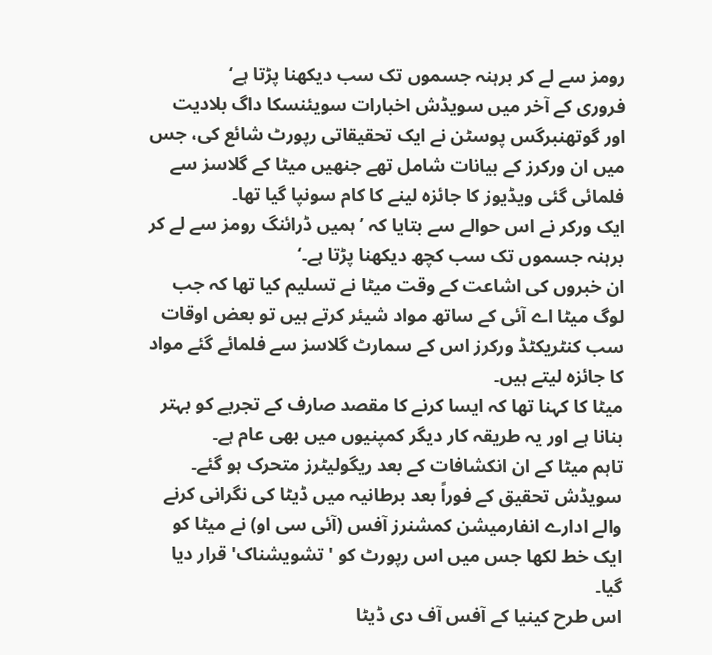رومز سے لے کر برہنہ جسموں تک سب دیکھنا پڑتا ہے‘
فروری کے آخر میں سویڈش اخبارات سویئنسکا داگ بلادیت اور گوتھنبرگس پوسٹن نے ایک تحقیقاتی رپورٹ شائع کی، جس میں ان ورکرز کے بیانات شامل تھے جنھیں میٹا کے گلاسز سے فلمائی گئی ویڈیوز کا جائزہ لینے کا کام سونپا گیا تھا۔
ایک ورکر نے اس حوالے سے بتایا کہ ’ہمیں ڈرائنگ رومز سے لے کر برہنہ جسموں تک سب کچھ دیکھنا پڑتا ہے۔‘
ان خبروں کی اشاعت کے وقت میٹا نے تسلیم کیا تھا کہ جب لوگ میٹا اے آئی کے ساتھ مواد شیئر کرتے ہیں تو بعض اوقات سب کنٹریکٹڈ ورکرز اس کے سمارٹ گلاسز سے فلمائے گئے مواد کا جائزہ لیتے ہیں۔
میٹا کا کہنا تھا کہ ایسا کرنے کا مقصد صارف کے تجربے کو بہتر بنانا ہے اور یہ طریقہ کار دیگر کمپنیوں میں بھی عام ہے۔
تاہم میٹا کے ان انکشافات کے بعد ریگولیٹرز متحرک ہو گئے۔ سویڈش تحقیق کے فوراً بعد برطانیہ میں ڈیٹا کی نگرانی کرنے والے ادارے انفارمیشن کمشنرز آفس (آئی سی او) نے میٹا کو ایک خط لکھا جس میں اس رپورٹ کو 'تشویشناک' قرار دیا گیا۔
اس طرح کینیا کے آفس آف دی ڈیٹا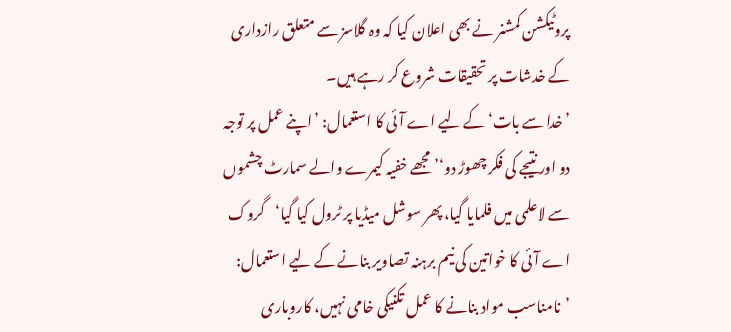پروٹیکشن کمشنر نے بھی اعلان کیا کہ وہ گلاسز سے متعلق رازداری کے خدشات پر تحقیقات شروع کر رہے ہیں۔
’خدا سے بات‘ کے لیے اے آئی کا استعمال: ’اپنے عمل پر توجہ دو اور نتیجے کی فکر چھوڑ دو‘’مجھے خفیہ کیمرے والے سمارٹ چشموں سے لاعلمی میں فلمایا گیا، پھر سوشل میڈیا پر ٹرول کیا گیا‘گروک اے آئی کا خواتین کی نیم برہنہ تصاویر بنانے کے لیے استعمال: ’نامناسب مواد بنانے کا عمل تکنیکی خامی نہیں، کاروباری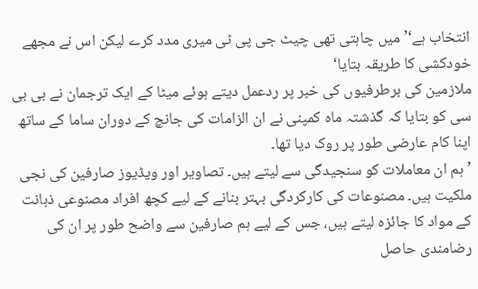انتخاب ہے‘’میں چاہتی تھی چیٹ جی پی ٹی میری مدد کرے لیکن اس نے مجھے خودکشی کا طریقہ بتایا‘
ملازمین کی برطرفیوں کی خبر پر ردعمل دیتے ہوئے میٹا کے ایک ترجمان نے بی بی سی کو بتایا کہ گذشتہ ماہ کمپنی نے ان الزامات کی جانچ کے دوران ساما کے ساتھ اپنا کام عارضی طور پر روک دیا تھا۔
’ہم ان معاملات کو سنجیدگی سے لیتے ہیں۔ تصاویر اور ویڈیوز صارفین کی نجی ملکیت ہیں۔ مصنوعات کی کارکردگی بہتر بنانے کے لیے کچھ افراد مصنوعی ذہانت کے مواد کا جائزہ لیتے ہیں، جس کے لیے ہم صارفین سے واضح طور پر ان کی رضامندی حاصل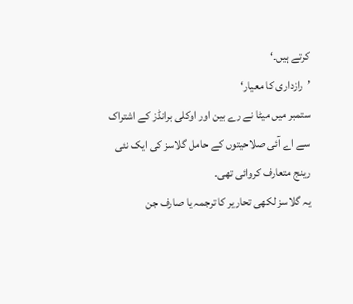کرتے ہیں۔‘
’رازداری کا معیار‘
ستمبر میں میٹا نے رے بین اور اوکلی برانڈز کے اشتراک سے اے آئی صلاحیتوں کے حامل گلاسز کی ایک نئی رینج متعارف کروائی تھی۔
یہ گلاسز لکھی تحاریر کا ترجمہ یا صارف جن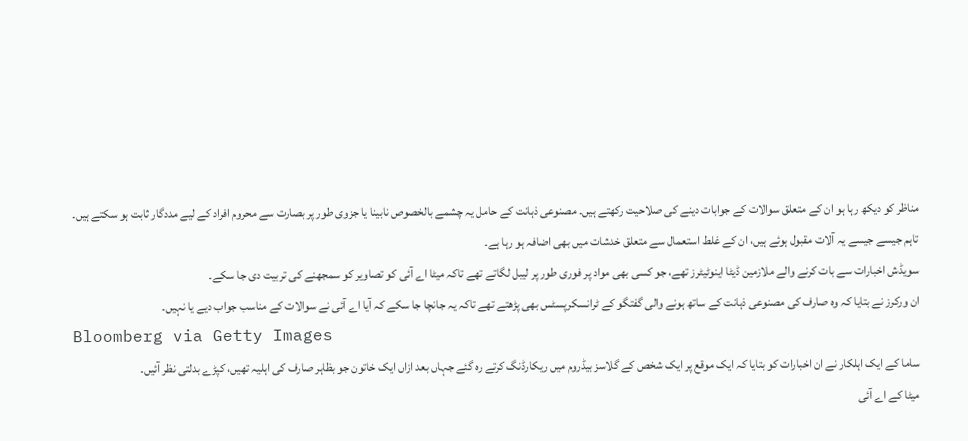مناظر کو دیکھ رہا ہو ان کے متعلق سوالات کے جوابات دینے کی صلاحیت رکھتے ہیں۔ مصنوعی ذہانت کے حامل یہ چشمے بالخصوص نابینا یا جزوی طور پر بصارت سے محروم افراد کے لیے مددگار ثابت ہو سکتے ہیں۔
تاہم جیسے جیسے یہ آلات مقبول ہوئے ہیں، ان کے غلط استعمال سے متعلق خدشات میں بھی اضافہ ہو رہا ہے۔
سویڈش اخبارات سے بات کرنے والے ملازمین ڈیٹا اینوٹیٹرز تھے، جو کسی بھی مواد پر فوری طور پر لیبل لگاتے تھے تاکہ میٹا اے آئی کو تصاویر کو سمجھنے کی تربیت دی جا سکے۔
ان ورکرز نے بتایا کہ وہ صارف کی مصنوعی ذہانت کے ساتھ ہونے والی گفتگو کے ٹرانسکرپسٹس بھی پڑھتے تھے تاکہ یہ جانچا جا سکے کہ آیا اے آئی نے سوالات کے مناسب جواب دیے یا نہیں۔
Bloomberg via Getty Images
ساما کے ایک اہلکار نے ان اخبارات کو بتایا کہ ایک موقع پر ایک شخص کے گلاسز بیڈروم میں ریکارڈنگ کرتے رہ گئے جہاں بعد ازاں ایک خاتون جو بظاہر صارف کی اہلیہ تھیں، کپڑے بدلتی نظر آئیں۔
میٹا کے اے آئی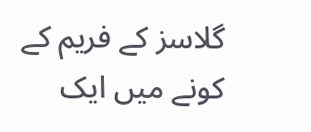گلاسز کے فریم کے کونے میں ایک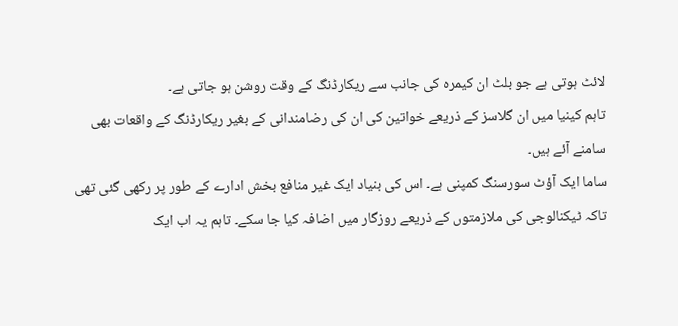لائٹ ہوتی ہے جو بلٹ ان کیمرہ کی جانب سے ریکارڈنگ کے وقت روشن ہو جاتی ہے۔
تاہم کینیا میں ان گلاسز کے ذریعے خواتین کی ان کی رضامندانی کے بغیر ریکارڈنگ کے واقعات بھی سامنے آئے ہیں۔
ساما ایک آؤٹ سورسنگ کمپنی ہے۔ اس کی بنیاد ایک غیر منافع بخش ادارے کے طور پر رکھی گئی تھی تاکہ ٹیکنالوجی کی ملازمتوں کے ذریعے روزگار میں اضافہ کیا جا سکے۔ تاہم یہ اب ایک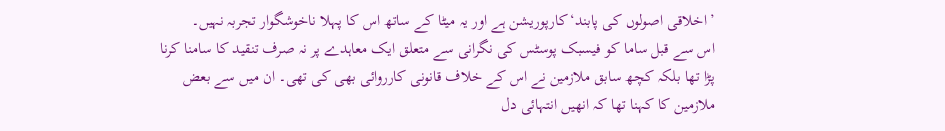’اخلاقی اصولوں کی پابند‘کارپوریشن ہے اور یہ میٹا کے ساتھ اس کا پہلا ناخوشگوار تجربہ نہیں۔
اس سے قبل ساما کو فیسبک پوسٹس کی نگرانی سے متعلق ایک معاہدے پر نہ صرف تنقید کا سامنا کرنا پڑا تھا بلکہ کچھ سابق ملازمین نے اس کے خلاف قانونی کارروائی بھی کی تھی۔ ان میں سے بعض ملازمین کا کہنا تھا کہ انھیں انتہائی دل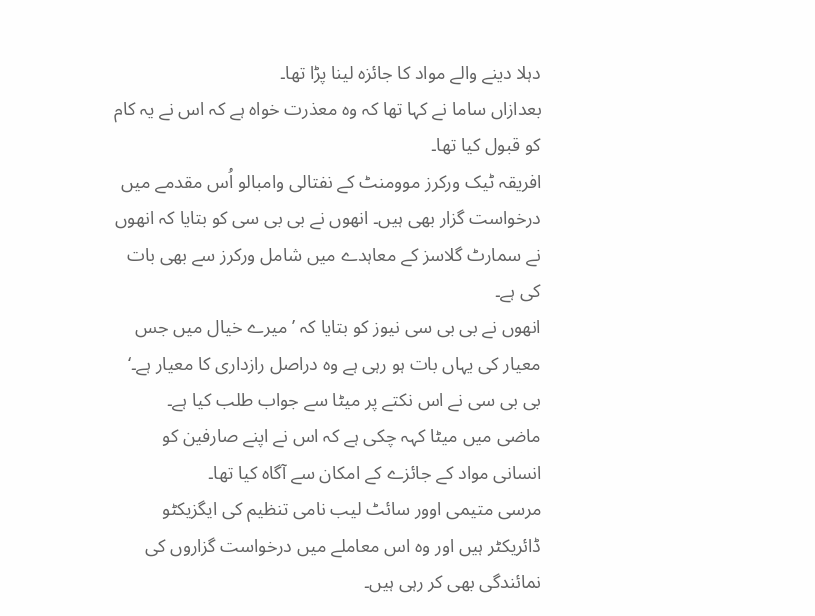دہلا دینے والے مواد کا جائزہ لینا پڑا تھا۔
بعدازاں ساما نے کہا تھا کہ وہ معذرت خواہ ہے کہ اس نے یہ کام کو قبول کیا تھا۔
افریقہ ٹیک ورکرز موومنٹ کے نفتالی وامبالو اُس مقدمے میں درخواست گزار بھی ہیں۔ انھوں نے بی بی سی کو بتایا کہ انھوں نے سمارٹ گلاسز کے معاہدے میں شامل ورکرز سے بھی بات کی ہے۔
انھوں نے بی بی سی نیوز کو بتایا کہ ’میرے خیال میں جس معیار کی یہاں بات ہو رہی ہے وہ دراصل رازداری کا معیار ہے۔‘
بی بی سی نے اس نکتے پر میٹا سے جواب طلب کیا ہے۔
ماضی میں میٹا کہہ چکی ہے کہ اس نے اپنے صارفین کو انسانی مواد کے جائزے کے امکان سے آگاہ کیا تھا۔
مرسی متیمی اوور سائٹ لیب نامی تنظیم کی ایگزیکٹو ڈائریکٹر ہیں اور وہ اس معاملے میں درخواست گزاروں کی نمائندگی بھی کر رہی ہیں۔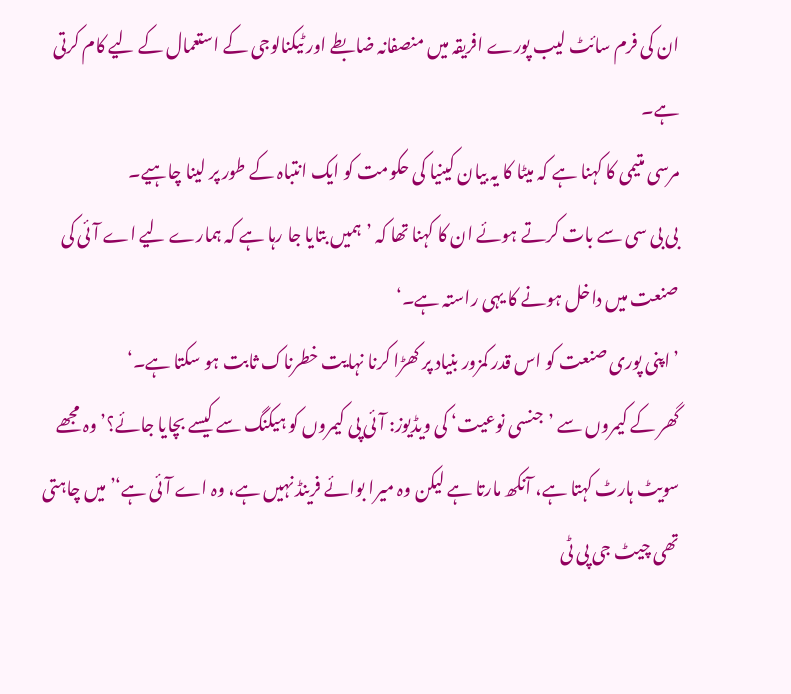ان کی فرم سائٹ لیب پورے افریقہ میں منصفانہ ضابطے اور ٹیکنالوجی کے استعمال کے لیے کام کرتی ہے۔
مرسی متیمی کا کہنا ہے کہ میٹا کا یہ بیان کینیا کی حکومت کو ایک انتباہ کے طور پر لینا چاہیے۔
بی بی سی سے بات کرتے ہوئے ان کا کہنا تھا کہ ’ہمیں بتایا جا رہا ہے کہ ہمارے لیے اے آئی کی صنعت میں داخل ہونے کا یہی راستہ ہے۔‘
’اپنی پوری صنعت کو اس قدر کمزور بنیاد پر کھڑا کرنا نہایت خطرناک ثابت ہو سکتا ہے۔‘
گھر کے کیمروں سے ’جنسی نوعیت‘ کی ویڈیوز: آئی پی کیمروں کو ہیکنگ سے کیسے بچایا جائے؟’وہ مجھے سویٹ ہارٹ کہتا ہے، آنکھ مارتا ہے لیکن وہ میرا بوائے فرینڈ نہیں ہے، وہ اے آئی ہے‘’میں چاہتی تھی چیٹ جی پی ٹی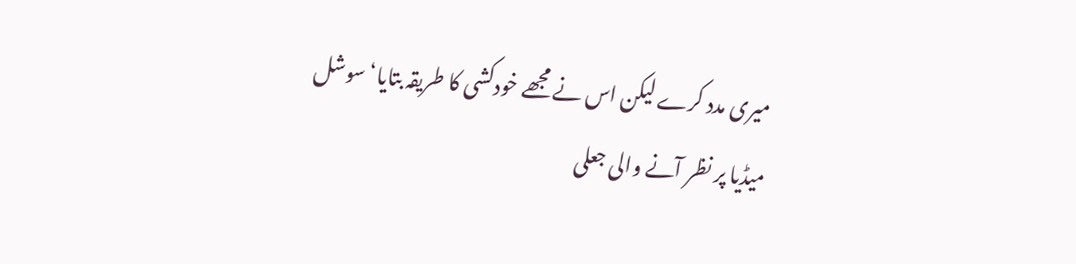میری مدد کرے لیکن اس نے مجھے خودکشی کا طریقہ بتایا‘سوشل میڈیا پر نظر آنے والی جعلی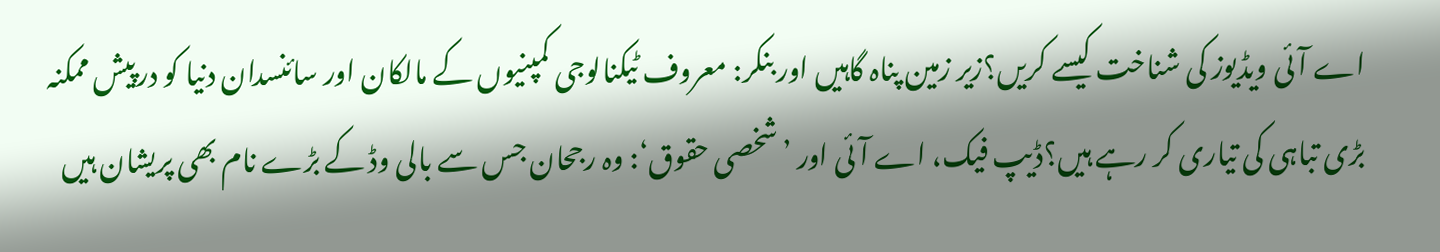اے آئی ویڈیوز کی شناخت کیسے کریں؟زیر زمین پناہ گاہیں اور بنکر: معروف ٹیکنالوجی کمپنیوں کے مالکان اور سائنسدان دنیا کو درپیش ممکنہ بڑی تباہی کی تیاری کر رہے ہیں؟ڈیپ فیک، اے آئی اور ’شخصی حقوق‘: وہ رجحان جس سے بالی وڈ کے بڑے نام بھی پریشان ہیں